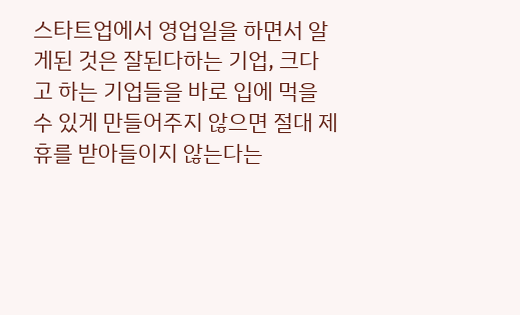스타트업에서 영업일을 하면서 알게된 것은 잘된다하는 기업, 크다고 하는 기업들을 바로 입에 먹을 수 있게 만들어주지 않으면 절대 제휴를 받아들이지 않는다는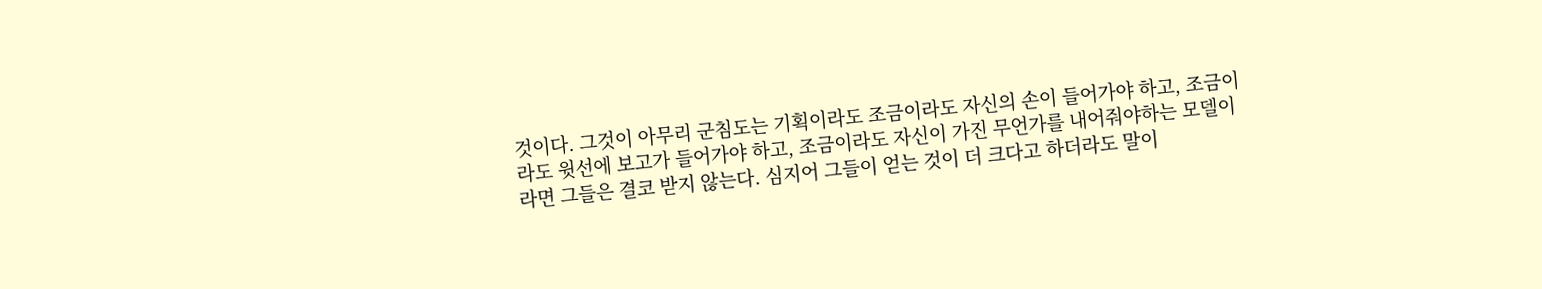것이다. 그것이 아무리 군침도는 기획이라도 조금이라도 자신의 손이 들어가야 하고, 조금이라도 윗선에 보고가 들어가야 하고, 조금이라도 자신이 가진 무언가를 내어줘야하는 모델이라면 그들은 결코 받지 않는다. 심지어 그들이 얻는 것이 더 크다고 하더라도 말이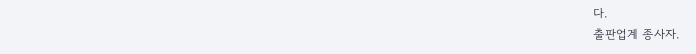다.
출판업계 종사자.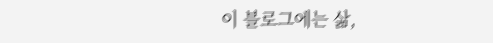이 블로그에는 삶,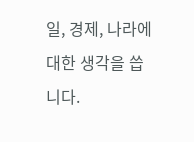일, 경제, 나라에 대한 생각을 씁니다.